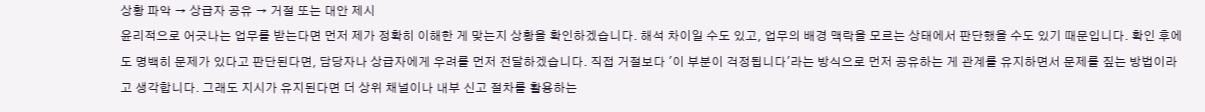상황 파악 → 상급자 공유 → 거절 또는 대안 제시
윤리적으로 어긋나는 업무를 받는다면 먼저 제가 정확히 이해한 게 맞는지 상황을 확인하겠습니다. 해석 차이일 수도 있고, 업무의 배경 맥락을 모르는 상태에서 판단했을 수도 있기 때문입니다. 확인 후에도 명백히 문제가 있다고 판단된다면, 담당자나 상급자에게 우려를 먼저 전달하겠습니다. 직접 거절보다 '이 부분이 걱정됩니다'라는 방식으로 먼저 공유하는 게 관계를 유지하면서 문제를 짚는 방법이라고 생각합니다. 그래도 지시가 유지된다면 더 상위 채널이나 내부 신고 절차를 활용하는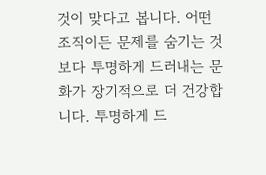것이 맞다고 봅니다. 어떤 조직이든 문제를 숨기는 것보다 투명하게 드러내는 문화가 장기적으로 더 건강합니다. 투명하게 드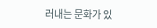러내는 문화가 있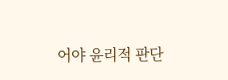어야 윤리적 판단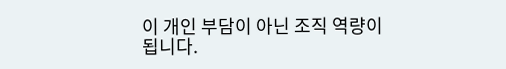이 개인 부담이 아닌 조직 역량이 됩니다.